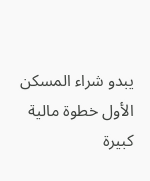يبدو شراء المسكن الأول خطوة مالية كبيرة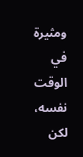ومثيرة في الوقت نفسه، لكن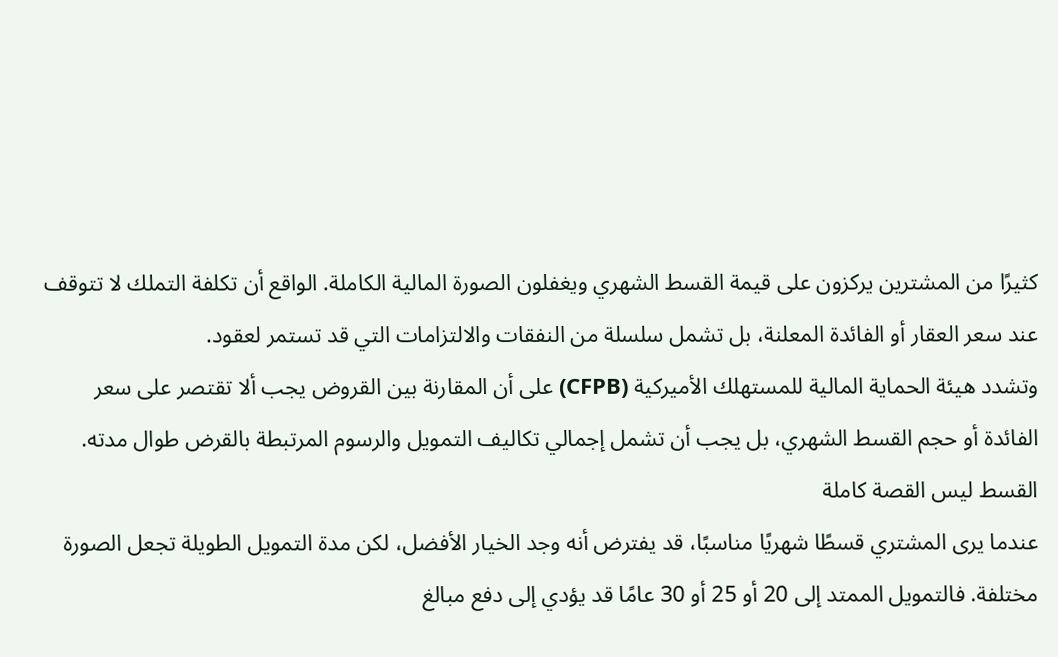كثيرًا من المشترين يركزون على قيمة القسط الشهري ويغفلون الصورة المالية الكاملة. الواقع أن تكلفة التملك لا تتوقف عند سعر العقار أو الفائدة المعلنة، بل تشمل سلسلة من النفقات والالتزامات التي قد تستمر لعقود.
وتشدد هيئة الحماية المالية للمستهلك الأميركية (CFPB) على أن المقارنة بين القروض يجب ألا تقتصر على سعر الفائدة أو حجم القسط الشهري، بل يجب أن تشمل إجمالي تكاليف التمويل والرسوم المرتبطة بالقرض طوال مدته.
القسط ليس القصة كاملة
عندما يرى المشتري قسطًا شهريًا مناسبًا، قد يفترض أنه وجد الخيار الأفضل، لكن مدة التمويل الطويلة تجعل الصورة مختلفة. فالتمويل الممتد إلى 20 أو 25 أو 30 عامًا قد يؤدي إلى دفع مبالغ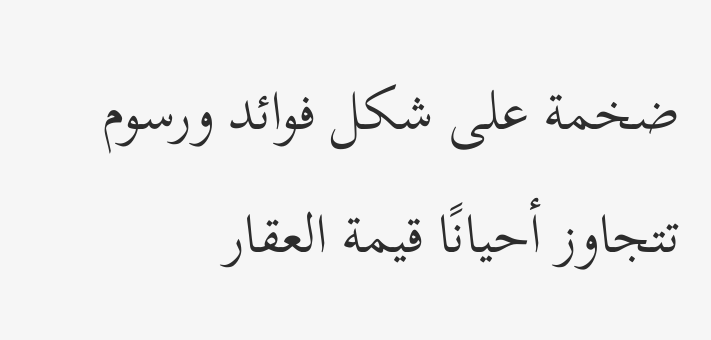ضخمة على شكل فوائد ورسوم تتجاوز أحيانًا قيمة العقار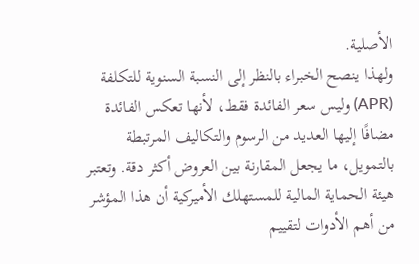الأصلية.
ولهذا ينصح الخبراء بالنظر إلى النسبة السنوية للتكلفة (APR) وليس سعر الفائدة فقط، لأنها تعكس الفائدة مضافًا إليها العديد من الرسوم والتكاليف المرتبطة بالتمويل، ما يجعل المقارنة بين العروض أكثر دقة. وتعتبر هيئة الحماية المالية للمستهلك الأميركية أن هذا المؤشر من أهم الأدوات لتقييم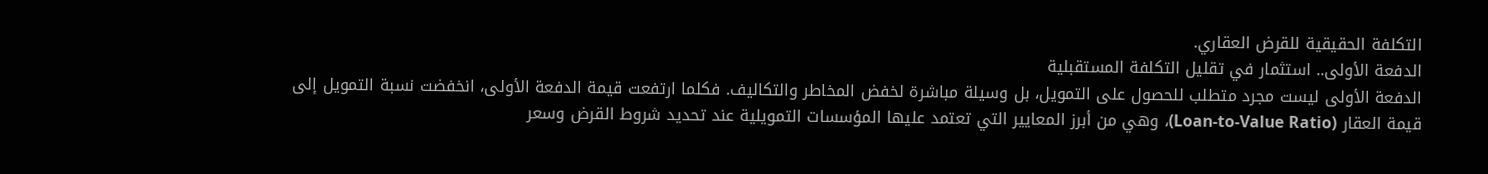التكلفة الحقيقية للقرض العقاري.
الدفعة الأولى.. استثمار في تقليل التكلفة المستقبلية
الدفعة الأولى ليست مجرد متطلب للحصول على التمويل، بل وسيلة مباشرة لخفض المخاطر والتكاليف. فكلما ارتفعت قيمة الدفعة الأولى، انخفضت نسبة التمويل إلى قيمة العقار (Loan-to-Value Ratio)، وهي من أبرز المعايير التي تعتمد عليها المؤسسات التمويلية عند تحديد شروط القرض وسعر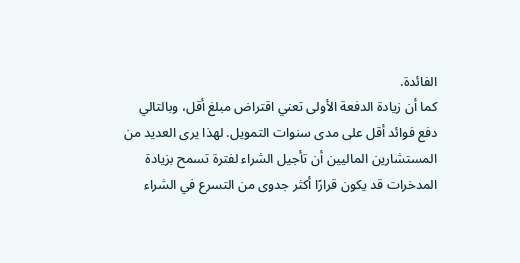الفائدة.
كما أن زيادة الدفعة الأولى تعني اقتراض مبلغ أقل، وبالتالي دفع فوائد أقل على مدى سنوات التمويل. لهذا يرى العديد من المستشارين الماليين أن تأجيل الشراء لفترة تسمح بزيادة المدخرات قد يكون قرارًا أكثر جدوى من التسرع في الشراء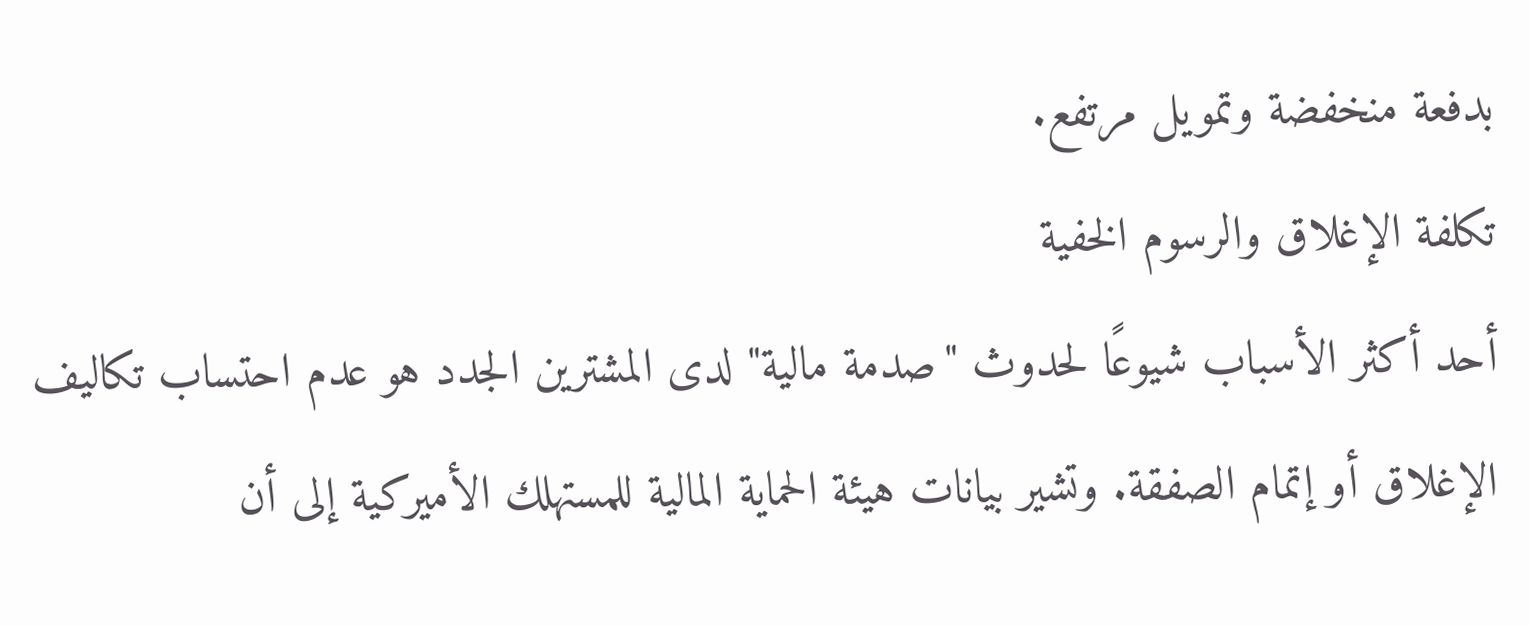بدفعة منخفضة وتمويل مرتفع.
تكلفة الإغلاق والرسوم الخفية
أحد أكثر الأسباب شيوعًا لحدوث "صدمة مالية" لدى المشترين الجدد هو عدم احتساب تكاليف الإغلاق أو إتمام الصفقة. وتشير بيانات هيئة الحماية المالية للمستهلك الأميركية إلى أن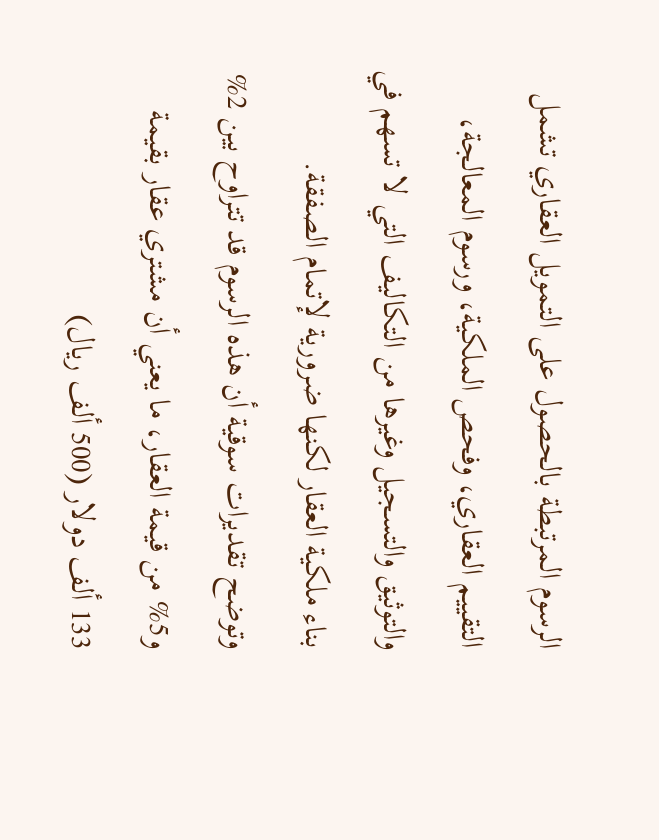الرسوم المرتبطة بالحصول على التمويل العقاري تشمل التقييم العقاري، وفحص الملكية، ورسوم المعالجة، والتوثيق والتسجيل وغيرها من التكاليف التي لا تسهم في بناء ملكية العقار لكنها ضرورية لإتمام الصفقة.
وتوضح تقديرات سوقية أن هذه الرسوم قد تتراوح بين 2% و5% من قيمة العقار، ما يعني أن مشتري عقار بقيمة 133 ألف دولار (500 ألف ريال)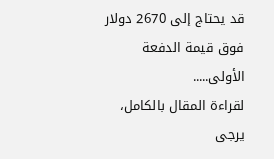قد يحتاج إلى 2670 دولار فوق قيمة الدفعة الأولى.....
لقراءة المقال بالكامل، يرجى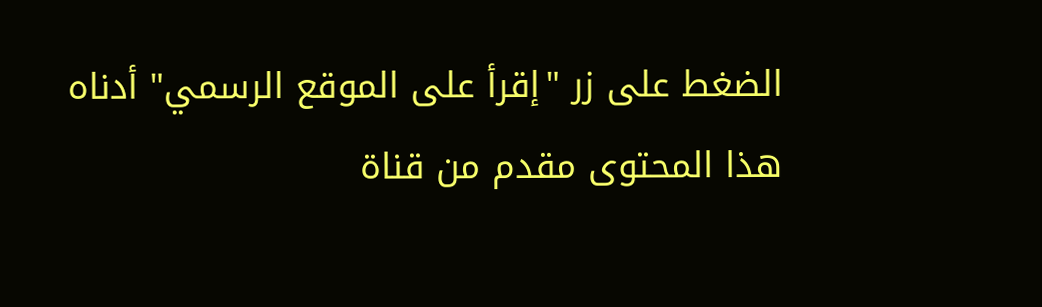الضغط على زر "إقرأ على الموقع الرسمي" أدناه
هذا المحتوى مقدم من قناة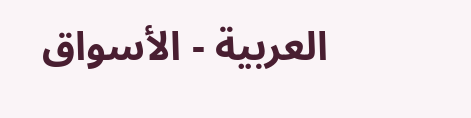العربية - الأسواق